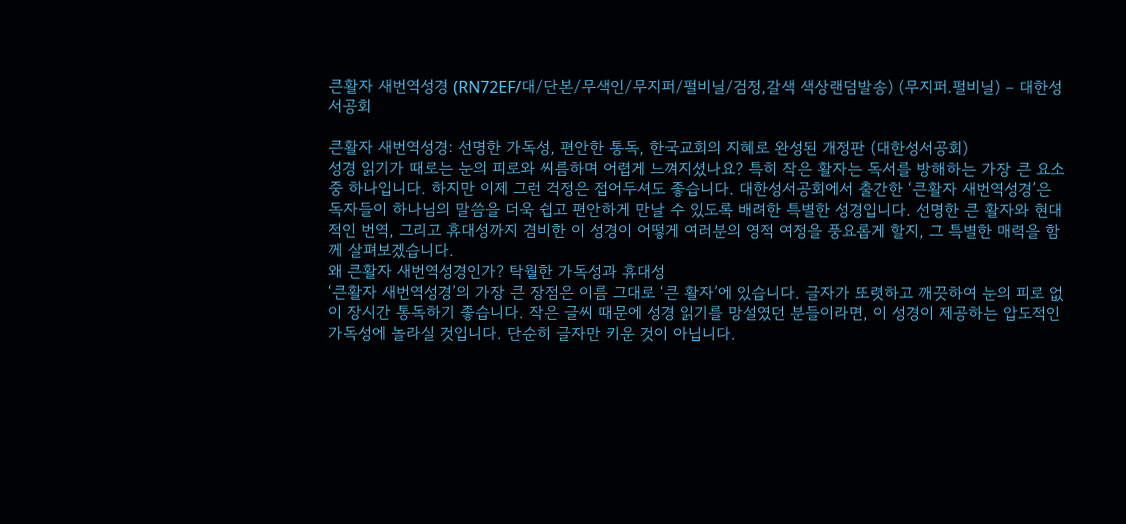큰활자 새번역성경 (RN72EF/대/단본/무색인/무지퍼/펄비닐/검정,갈색 색상랜덤발송) (무지퍼.펄비닐) – 대한성서공회

큰활자 새번역성경: 선명한 가독성, 편안한 통독, 한국교회의 지혜로 완성된 개정판 (대한성서공회)
성경 읽기가 때로는 눈의 피로와 씨름하며 어렵게 느껴지셨나요? 특히 작은 활자는 독서를 방해하는 가장 큰 요소 중 하나입니다. 하지만 이제 그런 걱정은 접어두셔도 좋습니다. 대한성서공회에서 출간한 ‘큰활자 새번역성경’은 독자들이 하나님의 말씀을 더욱 쉽고 편안하게 만날 수 있도록 배려한 특별한 성경입니다. 선명한 큰 활자와 현대적인 번역, 그리고 휴대성까지 겸비한 이 성경이 어떻게 여러분의 영적 여정을 풍요롭게 할지, 그 특별한 매력을 함께 살펴보겠습니다.
왜 큰활자 새번역성경인가? 탁월한 가독성과 휴대성
‘큰활자 새번역성경’의 가장 큰 장점은 이름 그대로 ‘큰 활자’에 있습니다. 글자가 또렷하고 깨끗하여 눈의 피로 없이 장시간 통독하기 좋습니다. 작은 글씨 때문에 성경 읽기를 망설였던 분들이라면, 이 성경이 제공하는 압도적인 가독성에 놀라실 것입니다. 단순히 글자만 키운 것이 아닙니다.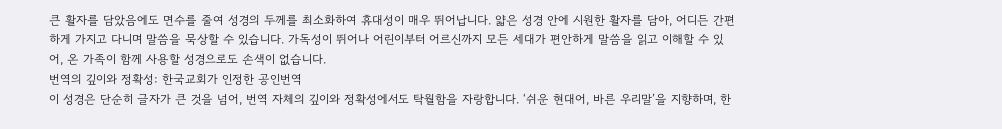큰 활자를 담았음에도 면수를 줄여 성경의 두께를 최소화하여 휴대성이 매우 뛰어납니다. 얇은 성경 안에 시원한 활자를 담아, 어디든 간편하게 가지고 다니며 말씀을 묵상할 수 있습니다. 가독성이 뛰어나 어린이부터 어르신까지 모든 세대가 편안하게 말씀을 읽고 이해할 수 있어, 온 가족이 함께 사용할 성경으로도 손색이 없습니다.
번역의 깊이와 정확성: 한국교회가 인정한 공인번역
이 성경은 단순히 글자가 큰 것을 넘어, 번역 자체의 깊이와 정확성에서도 탁월함을 자랑합니다. ‘쉬운 현대어, 바른 우리말’을 지향하며, 한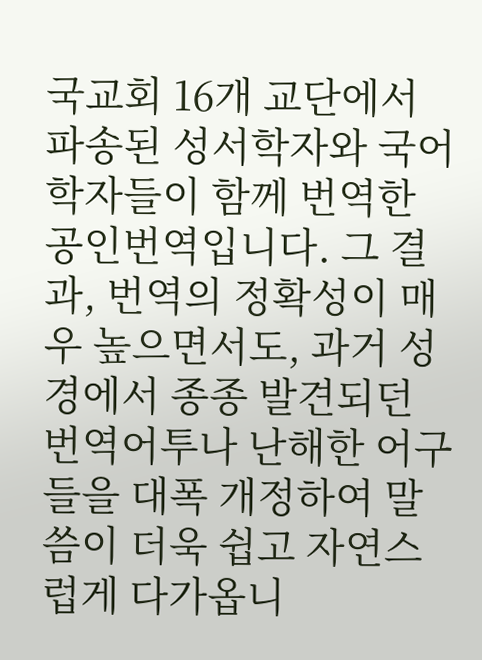국교회 16개 교단에서 파송된 성서학자와 국어학자들이 함께 번역한 공인번역입니다. 그 결과, 번역의 정확성이 매우 높으면서도, 과거 성경에서 종종 발견되던 번역어투나 난해한 어구들을 대폭 개정하여 말씀이 더욱 쉽고 자연스럽게 다가옵니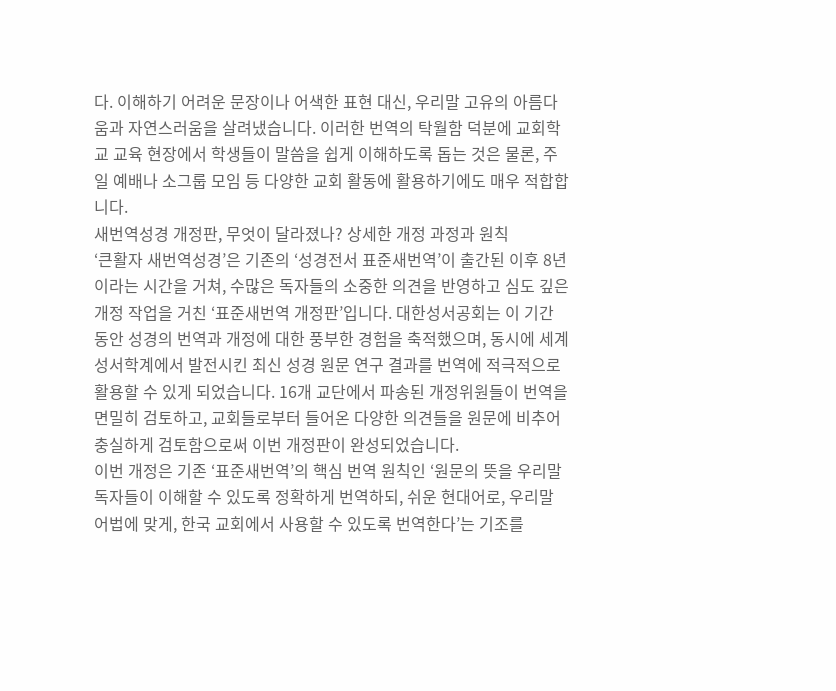다. 이해하기 어려운 문장이나 어색한 표현 대신, 우리말 고유의 아름다움과 자연스러움을 살려냈습니다. 이러한 번역의 탁월함 덕분에 교회학교 교육 현장에서 학생들이 말씀을 쉽게 이해하도록 돕는 것은 물론, 주일 예배나 소그룹 모임 등 다양한 교회 활동에 활용하기에도 매우 적합합니다.
새번역성경 개정판, 무엇이 달라졌나? 상세한 개정 과정과 원칙
‘큰활자 새번역성경’은 기존의 ‘성경전서 표준새번역’이 출간된 이후 8년이라는 시간을 거쳐, 수많은 독자들의 소중한 의견을 반영하고 심도 깊은 개정 작업을 거친 ‘표준새번역 개정판’입니다. 대한성서공회는 이 기간 동안 성경의 번역과 개정에 대한 풍부한 경험을 축적했으며, 동시에 세계 성서학계에서 발전시킨 최신 성경 원문 연구 결과를 번역에 적극적으로 활용할 수 있게 되었습니다. 16개 교단에서 파송된 개정위원들이 번역을 면밀히 검토하고, 교회들로부터 들어온 다양한 의견들을 원문에 비추어 충실하게 검토함으로써 이번 개정판이 완성되었습니다.
이번 개정은 기존 ‘표준새번역’의 핵심 번역 원칙인 ‘원문의 뜻을 우리말 독자들이 이해할 수 있도록 정확하게 번역하되, 쉬운 현대어로, 우리말 어법에 맞게, 한국 교회에서 사용할 수 있도록 번역한다’는 기조를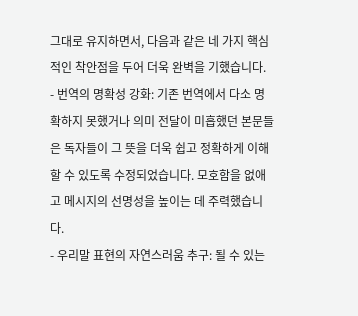그대로 유지하면서, 다음과 같은 네 가지 핵심적인 착안점을 두어 더욱 완벽을 기했습니다.
- 번역의 명확성 강화: 기존 번역에서 다소 명확하지 못했거나 의미 전달이 미흡했던 본문들은 독자들이 그 뜻을 더욱 쉽고 정확하게 이해할 수 있도록 수정되었습니다. 모호함을 없애고 메시지의 선명성을 높이는 데 주력했습니다.
- 우리말 표현의 자연스러움 추구: 될 수 있는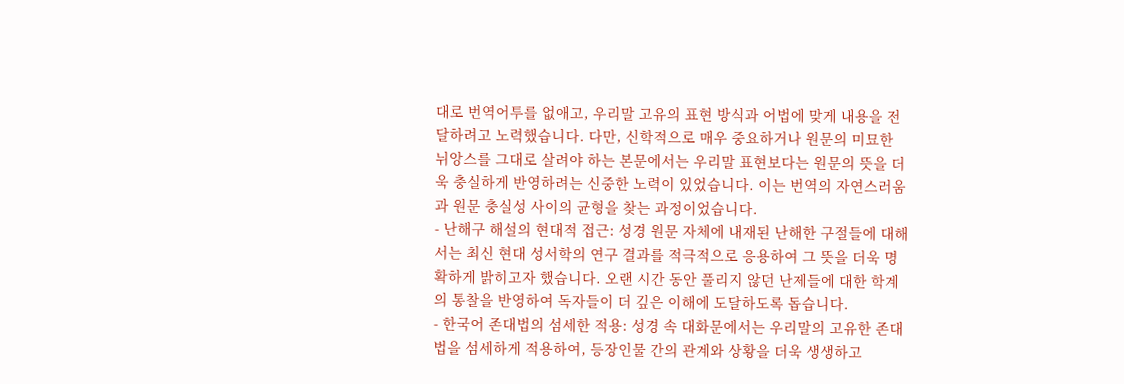대로 번역어투를 없애고, 우리말 고유의 표현 방식과 어법에 맞게 내용을 전달하려고 노력했습니다. 다만, 신학적으로 매우 중요하거나 원문의 미묘한 뉘앙스를 그대로 살려야 하는 본문에서는 우리말 표현보다는 원문의 뜻을 더욱 충실하게 반영하려는 신중한 노력이 있었습니다. 이는 번역의 자연스러움과 원문 충실성 사이의 균형을 찾는 과정이었습니다.
- 난해구 해설의 현대적 접근: 성경 원문 자체에 내재된 난해한 구절들에 대해서는 최신 현대 성서학의 연구 결과를 적극적으로 응용하여 그 뜻을 더욱 명확하게 밝히고자 했습니다. 오랜 시간 동안 풀리지 않던 난제들에 대한 학계의 통찰을 반영하여 독자들이 더 깊은 이해에 도달하도록 돕습니다.
- 한국어 존대법의 섬세한 적용: 성경 속 대화문에서는 우리말의 고유한 존대법을 섬세하게 적용하여, 등장인물 간의 관계와 상황을 더욱 생생하고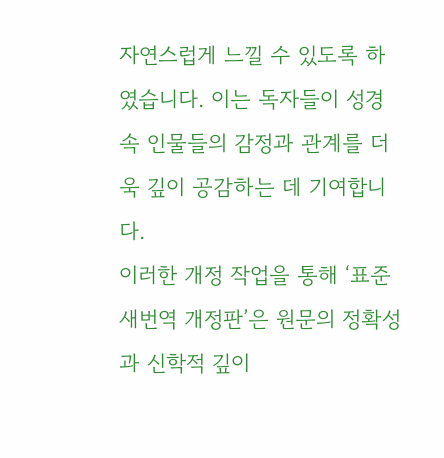자연스럽게 느낄 수 있도록 하였습니다. 이는 독자들이 성경 속 인물들의 감정과 관계를 더욱 깊이 공감하는 데 기여합니다.
이러한 개정 작업을 통해 ‘표준새번역 개정판’은 원문의 정확성과 신학적 깊이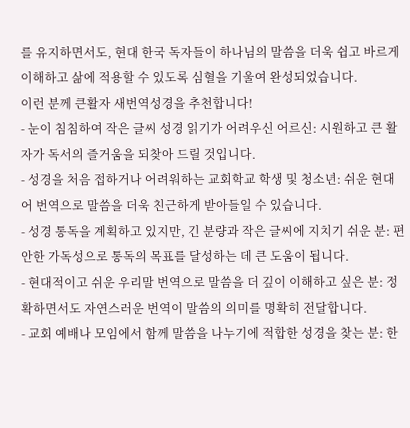를 유지하면서도, 현대 한국 독자들이 하나님의 말씀을 더욱 쉽고 바르게 이해하고 삶에 적용할 수 있도록 심혈을 기울여 완성되었습니다.
이런 분께 큰활자 새번역성경을 추천합니다!
- 눈이 침침하여 작은 글씨 성경 읽기가 어려우신 어르신: 시원하고 큰 활자가 독서의 즐거움을 되찾아 드릴 것입니다.
- 성경을 처음 접하거나 어려워하는 교회학교 학생 및 청소년: 쉬운 현대어 번역으로 말씀을 더욱 친근하게 받아들일 수 있습니다.
- 성경 통독을 계획하고 있지만, 긴 분량과 작은 글씨에 지치기 쉬운 분: 편안한 가독성으로 통독의 목표를 달성하는 데 큰 도움이 됩니다.
- 현대적이고 쉬운 우리말 번역으로 말씀을 더 깊이 이해하고 싶은 분: 정확하면서도 자연스러운 번역이 말씀의 의미를 명확히 전달합니다.
- 교회 예배나 모임에서 함께 말씀을 나누기에 적합한 성경을 찾는 분: 한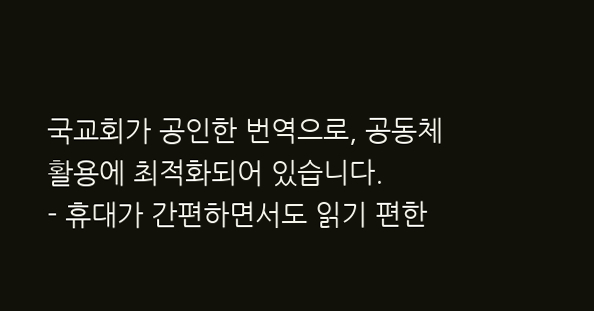국교회가 공인한 번역으로, 공동체 활용에 최적화되어 있습니다.
- 휴대가 간편하면서도 읽기 편한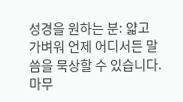성경을 원하는 분: 얇고 가벼워 언제 어디서든 말씀을 묵상할 수 있습니다.
마무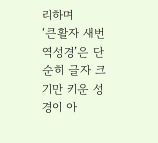리하며
‘큰활자 새번역성경’은 단순히 글자 크기만 키운 성경이 아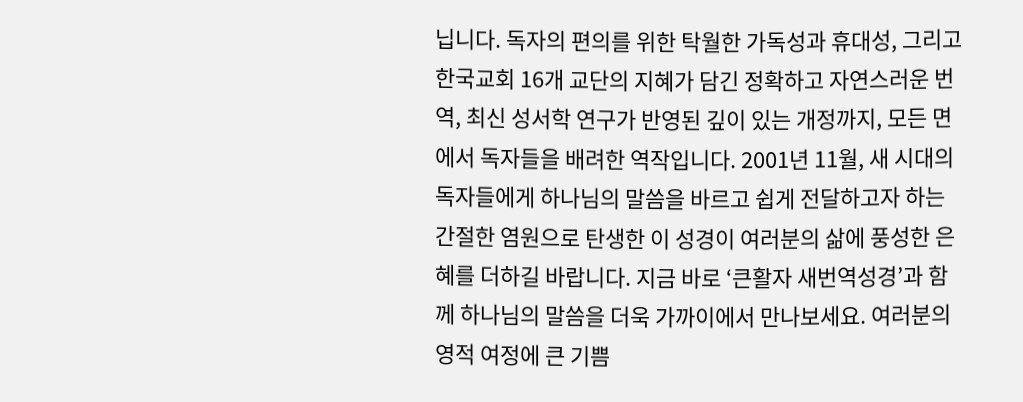닙니다. 독자의 편의를 위한 탁월한 가독성과 휴대성, 그리고 한국교회 16개 교단의 지혜가 담긴 정확하고 자연스러운 번역, 최신 성서학 연구가 반영된 깊이 있는 개정까지, 모든 면에서 독자들을 배려한 역작입니다. 2001년 11월, 새 시대의 독자들에게 하나님의 말씀을 바르고 쉽게 전달하고자 하는 간절한 염원으로 탄생한 이 성경이 여러분의 삶에 풍성한 은혜를 더하길 바랍니다. 지금 바로 ‘큰활자 새번역성경’과 함께 하나님의 말씀을 더욱 가까이에서 만나보세요. 여러분의 영적 여정에 큰 기쁨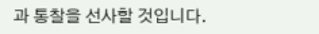과 통찰을 선사할 것입니다.